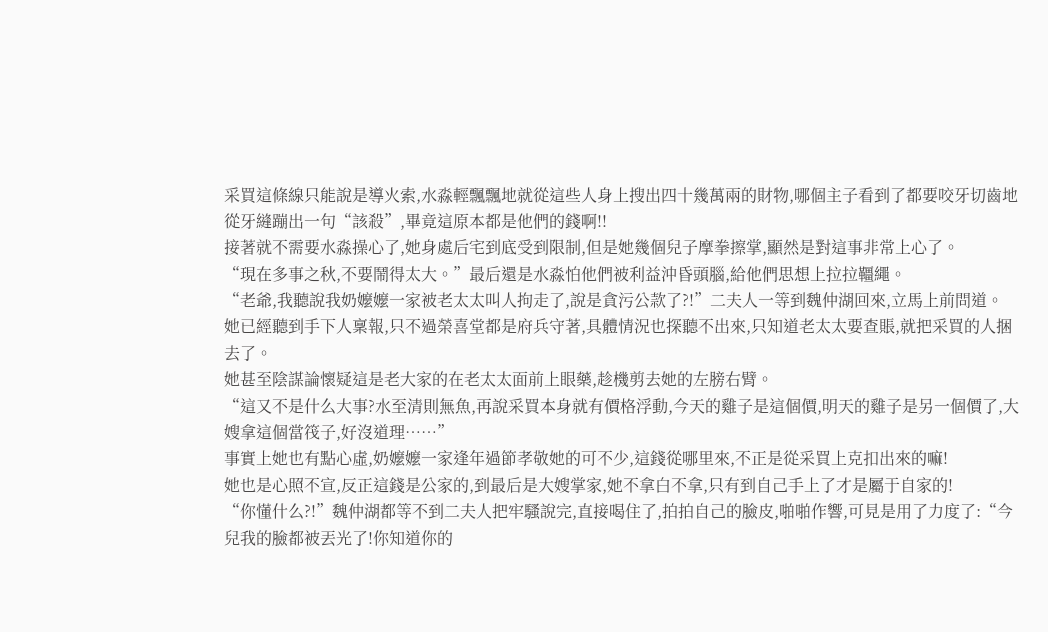采買這條線只能說是導火索,水淼輕飄飄地就從這些人身上搜出四十幾萬兩的財物,哪個主子看到了都要咬牙切齒地從牙縫蹦出一句“該殺”,畢竟這原本都是他們的錢啊!!
接著就不需要水淼操心了,她身處后宅到底受到限制,但是她幾個兒子摩拳擦掌,顯然是對這事非常上心了。
“現在多事之秋,不要鬧得太大。”最后還是水淼怕他們被利益沖昏頭腦,給他們思想上拉拉韁繩。
“老爺,我聽說我奶嬤嬤一家被老太太叫人拘走了,說是貪污公款了?!”二夫人一等到魏仲湖回來,立馬上前問道。
她已經聽到手下人稟報,只不過榮喜堂都是府兵守著,具體情況也探聽不出來,只知道老太太要查賬,就把采買的人捆去了。
她甚至陰謀論懷疑這是老大家的在老太太面前上眼藥,趁機剪去她的左膀右臂。
“這又不是什么大事?水至清則無魚,再說采買本身就有價格浮動,今天的雞子是這個價,明天的雞子是另一個價了,大嫂拿這個當筏子,好沒道理……”
事實上她也有點心虛,奶嬤嬤一家逢年過節孝敬她的可不少,這錢從哪里來,不正是從采買上克扣出來的嘛!
她也是心照不宣,反正這錢是公家的,到最后是大嫂掌家,她不拿白不拿,只有到自己手上了才是屬于自家的!
“你懂什么?!”魏仲湖都等不到二夫人把牢騷說完,直接喝住了,拍拍自己的臉皮,啪啪作響,可見是用了力度了:“今兒我的臉都被丟光了!你知道你的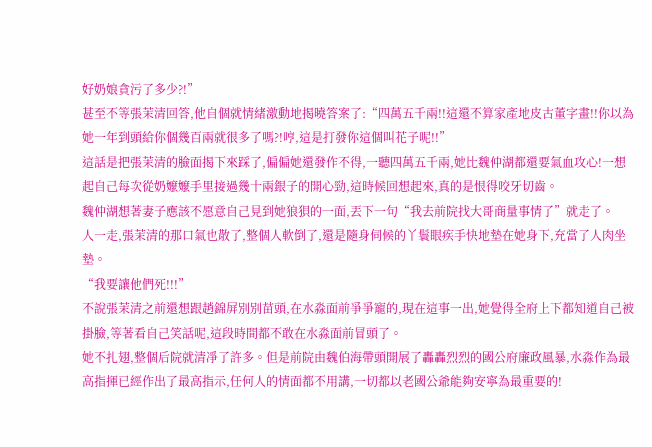好奶娘貪污了多少?!”
甚至不等張茉清回答,他自個就情緒激動地揭曉答案了:“四萬五千兩!!這還不算家產地皮古董字畫!!你以為她一年到頭給你個幾百兩就很多了嗎?!哼,這是打發你這個叫花子呢!!”
這話是把張茉清的臉面揭下來踩了,偏偏她還發作不得,一聽四萬五千兩,她比魏仲湖都還要氣血攻心!一想起自己每次從奶嬤嬤手里接過幾十兩銀子的開心勁,這時候回想起來,真的是恨得咬牙切齒。
魏仲湖想著妻子應該不愿意自己見到她狼狽的一面,丟下一句“我去前院找大哥商量事情了”就走了。
人一走,張茉清的那口氣也散了,整個人軟倒了,還是隨身伺候的丫鬟眼疾手快地墊在她身下,充當了人肉坐墊。
“我要讓他們死!!!”
不說張茉清之前還想跟趙錦屏別別苗頭,在水淼面前爭爭寵的,現在這事一出,她覺得全府上下都知道自己被掛臉,等著看自己笑話呢,這段時間都不敢在水淼面前冒頭了。
她不扎翅,整個后院就清凈了許多。但是前院由魏伯海帶頭開展了轟轟烈烈的國公府廉政風暴,水淼作為最高指揮已經作出了最高指示,任何人的情面都不用講,一切都以老國公爺能夠安寧為最重要的!